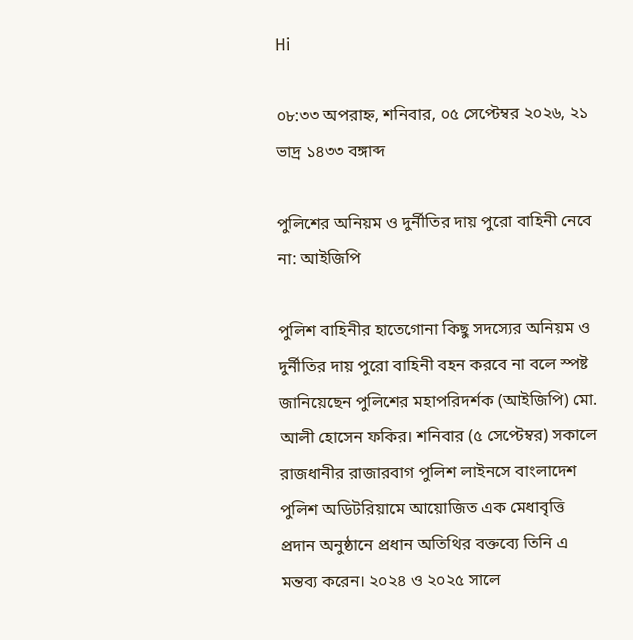Hi

০৮:৩৩ অপরাহ্ন, শনিবার, ০৫ সেপ্টেম্বর ২০২৬, ২১ ভাদ্র ১৪৩৩ বঙ্গাব্দ

পুলিশের অনিয়ম ও দুর্নীতির দায় পুরো বাহিনী নেবে না: আইজিপি

পুলিশ বাহিনীর হাতেগোনা কিছু সদস্যের অনিয়ম ও দুর্নীতির দায় পুরো বাহিনী বহন করবে না বলে স্পষ্ট জানিয়েছেন পুলিশের মহাপরিদর্শক (আইজিপি) মো. আলী হোসেন ফকির। শনিবার (৫ সেপ্টেম্বর) সকালে রাজধানীর রাজারবাগ পুলিশ লাইনসে বাংলাদেশ পুলিশ অডিটরিয়ামে আয়োজিত এক মেধাবৃত্তি প্রদান অনুষ্ঠানে প্রধান অতিথির বক্তব্যে তিনি এ মন্তব্য করেন। ২০২৪ ও ২০২৫ সালে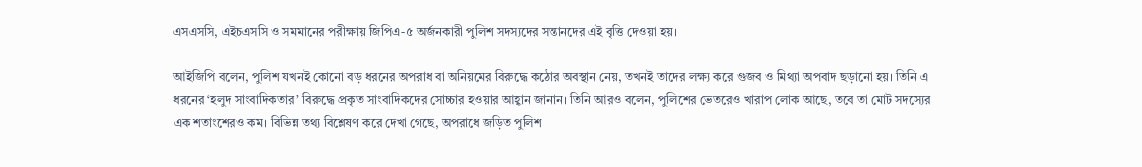এসএসসি, এইচএসসি ও সমমানের পরীক্ষায় জিপিএ-৫ অর্জনকারী পুলিশ সদস্যদের সন্তানদের এই বৃত্তি দেওয়া হয়।

আইজিপি বলেন, পুলিশ যখনই কোনো বড় ধরনের অপরাধ বা অনিয়মের বিরুদ্ধে কঠোর অবস্থান নেয়, তখনই তাদের লক্ষ্য করে গুজব ও মিথ্যা অপবাদ ছড়ানো হয়। তিনি এ ধরনের ‘হলুদ সাংবাদিকতার’ বিরুদ্ধে প্রকৃত সাংবাদিকদের সোচ্চার হওয়ার আহ্বান জানান। তিনি আরও বলেন, পুলিশের ভেতরেও খারাপ লোক আছে, তবে তা মোট সদস্যের এক শতাংশেরও কম। বিভিন্ন তথ্য বিশ্লেষণ করে দেখা গেছে, অপরাধে জড়িত পুলিশ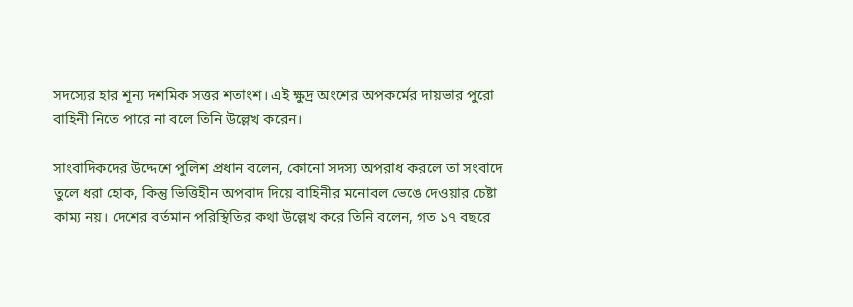সদস্যের হার শূন্য দশমিক সত্তর শতাংশ। এই ক্ষুদ্র অংশের অপকর্মের দায়ভার পুরো বাহিনী নিতে পারে না বলে তিনি উল্লেখ করেন।

সাংবাদিকদের উদ্দেশে পুলিশ প্রধান বলেন, কোনো সদস্য অপরাধ করলে তা সংবাদে তুলে ধরা হোক, কিন্তু ভিত্তিহীন অপবাদ দিয়ে বাহিনীর মনোবল ভেঙে দেওয়ার চেষ্টা কাম্য নয়। দেশের বর্তমান পরিস্থিতির কথা উল্লেখ করে তিনি বলেন, গত ১৭ বছরে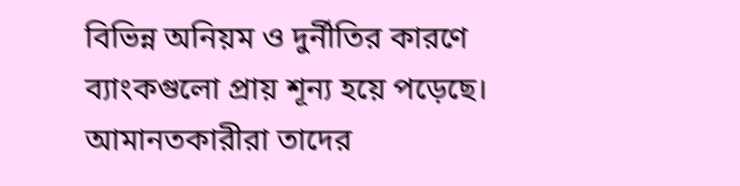বিভিন্ন অনিয়ম ও দুর্নীতির কারণে ব্যাংকগুলো প্রায় শূন্য হয়ে পড়েছে। আমানতকারীরা তাদের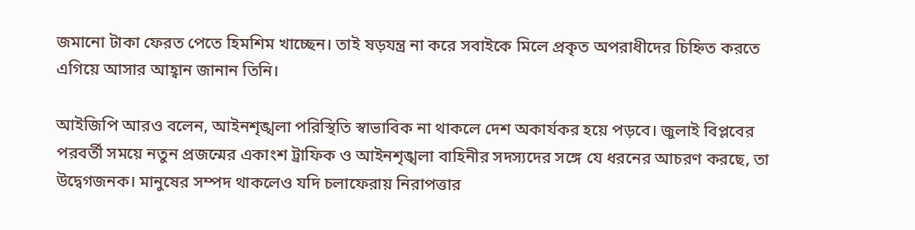জমানো টাকা ফেরত পেতে হিমশিম খাচ্ছেন। তাই ষড়যন্ত্র না করে সবাইকে মিলে প্রকৃত অপরাধীদের চিহ্নিত করতে এগিয়ে আসার আহ্বান জানান তিনি।

আইজিপি আরও বলেন, আইনশৃঙ্খলা পরিস্থিতি স্বাভাবিক না থাকলে দেশ অকার্যকর হয়ে পড়বে। জুলাই বিপ্লবের পরবর্তী সময়ে নতুন প্রজন্মের একাংশ ট্রাফিক ও আইনশৃঙ্খলা বাহিনীর সদস্যদের সঙ্গে যে ধরনের আচরণ করছে, তা উদ্বেগজনক। মানুষের সম্পদ থাকলেও যদি চলাফেরায় নিরাপত্তার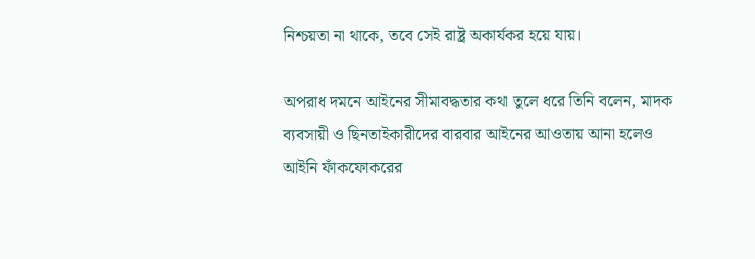নিশ্চয়তা না থাকে, তবে সেই রাষ্ট্র অকার্যকর হয়ে যায়।

অপরাধ দমনে আইনের সীমাবদ্ধতার কথা তুলে ধরে তিনি বলেন, মাদক ব্যবসায়ী ও ছিনতাইকারীদের বারবার আইনের আওতায় আনা হলেও আইনি ফাঁকফোকরের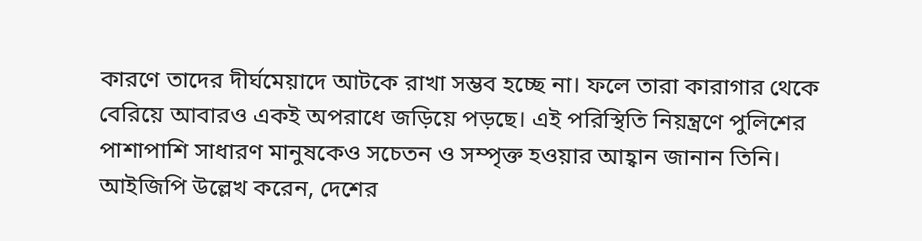কারণে তাদের দীর্ঘমেয়াদে আটকে রাখা সম্ভব হচ্ছে না। ফলে তারা কারাগার থেকে বেরিয়ে আবারও একই অপরাধে জড়িয়ে পড়ছে। এই পরিস্থিতি নিয়ন্ত্রণে পুলিশের পাশাপাশি সাধারণ মানুষকেও সচেতন ও সম্পৃক্ত হওয়ার আহ্বান জানান তিনি। আইজিপি উল্লেখ করেন, দেশের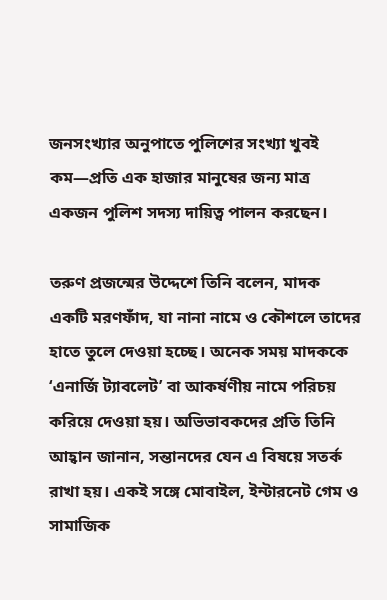জনসংখ্যার অনুপাতে পুলিশের সংখ্যা খুবই কম—প্রতি এক হাজার মানুষের জন্য মাত্র একজন পুলিশ সদস্য দায়িত্ব পালন করছেন।

তরুণ প্রজন্মের উদ্দেশে তিনি বলেন, মাদক একটি মরণফাঁদ, যা নানা নামে ও কৌশলে তাদের হাতে তুলে দেওয়া হচ্ছে। অনেক সময় মাদককে ‘এনার্জি ট্যাবলেট’ বা আকর্ষণীয় নামে পরিচয় করিয়ে দেওয়া হয়। অভিভাবকদের প্রতি তিনি আহ্বান জানান, সন্তানদের যেন এ বিষয়ে সতর্ক রাখা হয়। একই সঙ্গে মোবাইল, ইন্টারনেট গেম ও সামাজিক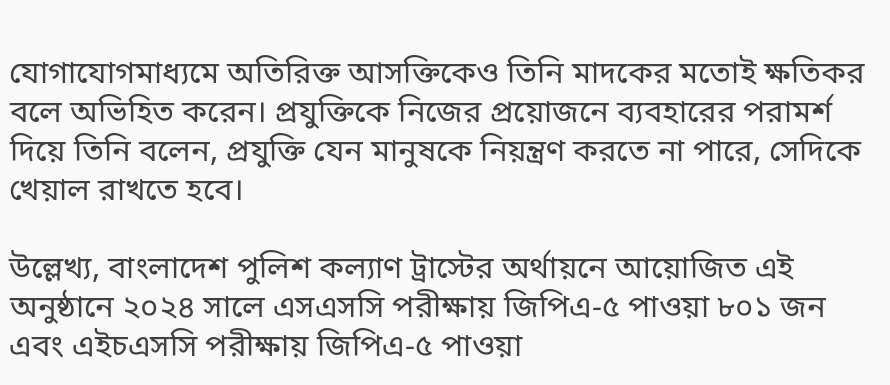যোগাযোগমাধ্যমে অতিরিক্ত আসক্তিকেও তিনি মাদকের মতোই ক্ষতিকর বলে অভিহিত করেন। প্রযুক্তিকে নিজের প্রয়োজনে ব্যবহারের পরামর্শ দিয়ে তিনি বলেন, প্রযুক্তি যেন মানুষকে নিয়ন্ত্রণ করতে না পারে, সেদিকে খেয়াল রাখতে হবে।

উল্লেখ্য, বাংলাদেশ পুলিশ কল্যাণ ট্রাস্টের অর্থায়নে আয়োজিত এই অনুষ্ঠানে ২০২৪ সালে এসএসসি পরীক্ষায় জিপিএ-৫ পাওয়া ৮০১ জন এবং এইচএসসি পরীক্ষায় জিপিএ-৫ পাওয়া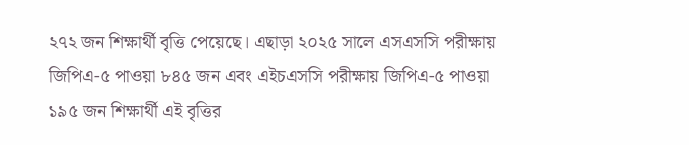২৭২ জন শিক্ষার্থী বৃত্তি পেয়েছে। এছাড়া ২০২৫ সালে এসএসসি পরীক্ষায় জিপিএ-৫ পাওয়া ৮৪৫ জন এবং এইচএসসি পরীক্ষায় জিপিএ-৫ পাওয়া ১৯৫ জন শিক্ষার্থী এই বৃত্তির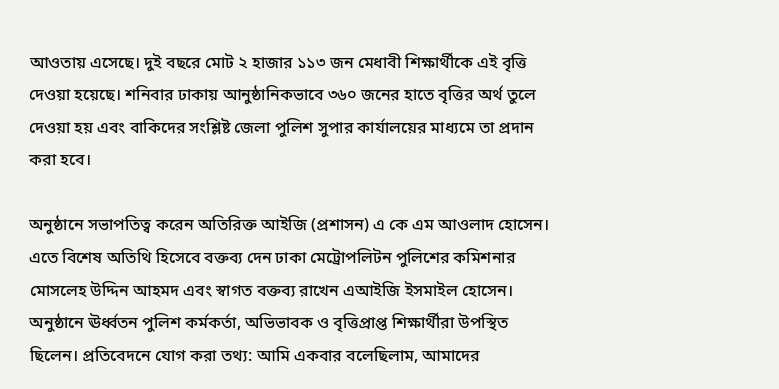আওতায় এসেছে। দুই বছরে মোট ২ হাজার ১১৩ জন মেধাবী শিক্ষার্থীকে এই বৃত্তি দেওয়া হয়েছে। শনিবার ঢাকায় আনুষ্ঠানিকভাবে ৩৬০ জনের হাতে বৃত্তির অর্থ তুলে দেওয়া হয় এবং বাকিদের সংশ্লিষ্ট জেলা পুলিশ সুপার কার্যালয়ের মাধ্যমে তা প্রদান করা হবে।

অনুষ্ঠানে সভাপতিত্ব করেন অতিরিক্ত আইজি (প্রশাসন) এ কে এম আওলাদ হোসেন। এতে বিশেষ অতিথি হিসেবে বক্তব্য দেন ঢাকা মেট্রোপলিটন পুলিশের কমিশনার মোসলেহ উদ্দিন আহমদ এবং স্বাগত বক্তব্য রাখেন এআইজি ইসমাইল হোসেন। অনুষ্ঠানে ঊর্ধ্বতন পুলিশ কর্মকর্তা, অভিভাবক ও বৃত্তিপ্রাপ্ত শিক্ষার্থীরা উপস্থিত ছিলেন। প্রতিবেদনে যোগ করা তথ্য: আমি একবার বলেছিলাম, আমাদের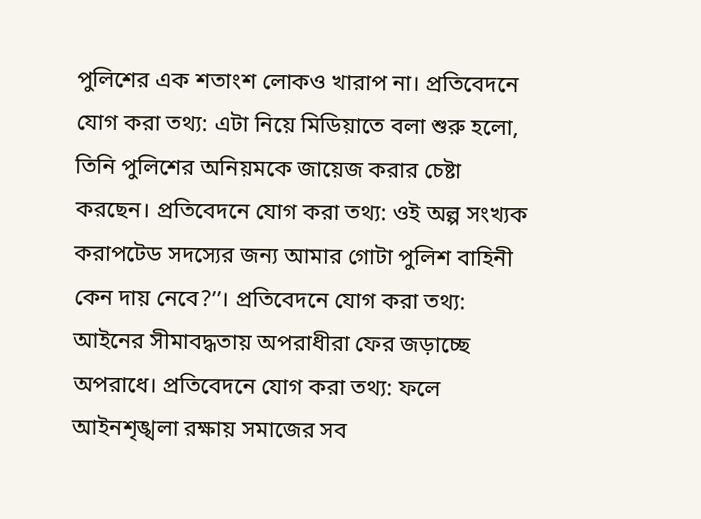পুলিশের এক শতাংশ লোকও খারাপ না। প্রতিবেদনে যোগ করা তথ্য: এটা নিয়ে মিডিয়াতে বলা শুরু হলো, তিনি পুলিশের অনিয়মকে জায়েজ করার চেষ্টা করছেন। প্রতিবেদনে যোগ করা তথ্য: ওই অল্প সংখ্যক করাপটেড সদস্যের জন্য আমার গোটা পুলিশ বাহিনী কেন দায় নেবে?’’। প্রতিবেদনে যোগ করা তথ্য: আইনের সীমাবদ্ধতায় অপরাধীরা ফের জড়াচ্ছে অপরাধে। প্রতিবেদনে যোগ করা তথ্য: ফলে আইনশৃঙ্খলা রক্ষায় সমাজের সব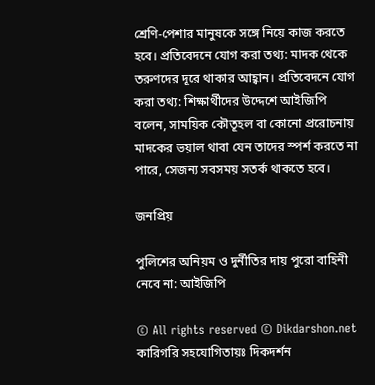শ্রেণি-পেশার মানুষকে সঙ্গে নিয়ে কাজ করতে হবে। প্রতিবেদনে যোগ করা তথ্য: মাদক থেকে তরুণদের দূরে থাকার আহ্বান। প্রতিবেদনে যোগ করা তথ্য: শিক্ষার্থীদের উদ্দেশে আইজিপি বলেন, সাময়িক কৌতূহল বা কোনো প্ররোচনায় মাদকের ভয়াল থাবা যেন তাদের স্পর্শ করতে না পারে, সেজন্য সবসময় সতর্ক থাকতে হবে।

জনপ্রিয়

পুলিশের অনিয়ম ও দুর্নীতির দায় পুরো বাহিনী নেবে না: আইজিপি

© All rights reserved © Dikdarshon.net
কারিগরি সহযোগিতায়ঃ দিকদর্শন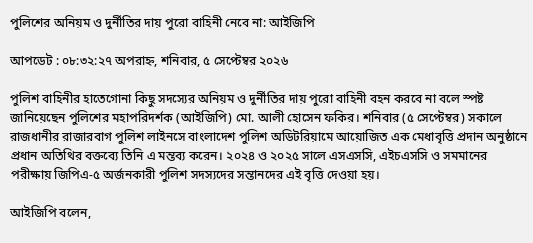পুলিশের অনিয়ম ও দুর্নীতির দায় পুরো বাহিনী নেবে না: আইজিপি

আপডেট : ০৮:৩২:২৭ অপরাহ্ন, শনিবার, ৫ সেপ্টেম্বর ২০২৬

পুলিশ বাহিনীর হাতেগোনা কিছু সদস্যের অনিয়ম ও দুর্নীতির দায় পুরো বাহিনী বহন করবে না বলে স্পষ্ট জানিয়েছেন পুলিশের মহাপরিদর্শক (আইজিপি) মো. আলী হোসেন ফকির। শনিবার (৫ সেপ্টেম্বর) সকালে রাজধানীর রাজারবাগ পুলিশ লাইনসে বাংলাদেশ পুলিশ অডিটরিয়ামে আয়োজিত এক মেধাবৃত্তি প্রদান অনুষ্ঠানে প্রধান অতিথির বক্তব্যে তিনি এ মন্তব্য করেন। ২০২৪ ও ২০২৫ সালে এসএসসি, এইচএসসি ও সমমানের পরীক্ষায় জিপিএ-৫ অর্জনকারী পুলিশ সদস্যদের সন্তানদের এই বৃত্তি দেওয়া হয়।

আইজিপি বলেন,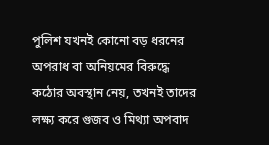পুলিশ যখনই কোনো বড় ধরনের অপরাধ বা অনিয়মের বিরুদ্ধে কঠোর অবস্থান নেয়, তখনই তাদের লক্ষ্য করে গুজব ও মিথ্যা অপবাদ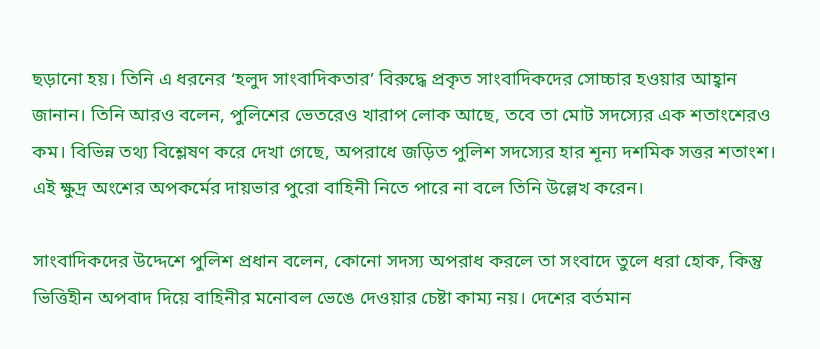ছড়ানো হয়। তিনি এ ধরনের ‘হলুদ সাংবাদিকতার’ বিরুদ্ধে প্রকৃত সাংবাদিকদের সোচ্চার হওয়ার আহ্বান জানান। তিনি আরও বলেন, পুলিশের ভেতরেও খারাপ লোক আছে, তবে তা মোট সদস্যের এক শতাংশেরও কম। বিভিন্ন তথ্য বিশ্লেষণ করে দেখা গেছে, অপরাধে জড়িত পুলিশ সদস্যের হার শূন্য দশমিক সত্তর শতাংশ। এই ক্ষুদ্র অংশের অপকর্মের দায়ভার পুরো বাহিনী নিতে পারে না বলে তিনি উল্লেখ করেন।

সাংবাদিকদের উদ্দেশে পুলিশ প্রধান বলেন, কোনো সদস্য অপরাধ করলে তা সংবাদে তুলে ধরা হোক, কিন্তু ভিত্তিহীন অপবাদ দিয়ে বাহিনীর মনোবল ভেঙে দেওয়ার চেষ্টা কাম্য নয়। দেশের বর্তমান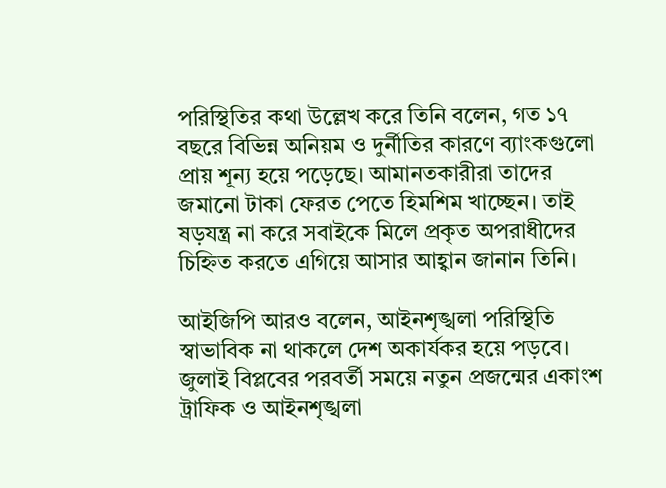পরিস্থিতির কথা উল্লেখ করে তিনি বলেন, গত ১৭ বছরে বিভিন্ন অনিয়ম ও দুর্নীতির কারণে ব্যাংকগুলো প্রায় শূন্য হয়ে পড়েছে। আমানতকারীরা তাদের জমানো টাকা ফেরত পেতে হিমশিম খাচ্ছেন। তাই ষড়যন্ত্র না করে সবাইকে মিলে প্রকৃত অপরাধীদের চিহ্নিত করতে এগিয়ে আসার আহ্বান জানান তিনি।

আইজিপি আরও বলেন, আইনশৃঙ্খলা পরিস্থিতি স্বাভাবিক না থাকলে দেশ অকার্যকর হয়ে পড়বে। জুলাই বিপ্লবের পরবর্তী সময়ে নতুন প্রজন্মের একাংশ ট্রাফিক ও আইনশৃঙ্খলা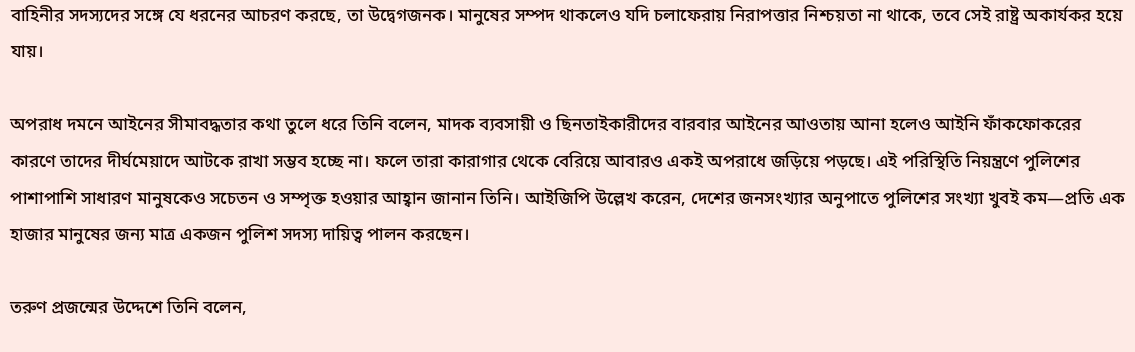বাহিনীর সদস্যদের সঙ্গে যে ধরনের আচরণ করছে, তা উদ্বেগজনক। মানুষের সম্পদ থাকলেও যদি চলাফেরায় নিরাপত্তার নিশ্চয়তা না থাকে, তবে সেই রাষ্ট্র অকার্যকর হয়ে যায়।

অপরাধ দমনে আইনের সীমাবদ্ধতার কথা তুলে ধরে তিনি বলেন, মাদক ব্যবসায়ী ও ছিনতাইকারীদের বারবার আইনের আওতায় আনা হলেও আইনি ফাঁকফোকরের কারণে তাদের দীর্ঘমেয়াদে আটকে রাখা সম্ভব হচ্ছে না। ফলে তারা কারাগার থেকে বেরিয়ে আবারও একই অপরাধে জড়িয়ে পড়ছে। এই পরিস্থিতি নিয়ন্ত্রণে পুলিশের পাশাপাশি সাধারণ মানুষকেও সচেতন ও সম্পৃক্ত হওয়ার আহ্বান জানান তিনি। আইজিপি উল্লেখ করেন, দেশের জনসংখ্যার অনুপাতে পুলিশের সংখ্যা খুবই কম—প্রতি এক হাজার মানুষের জন্য মাত্র একজন পুলিশ সদস্য দায়িত্ব পালন করছেন।

তরুণ প্রজন্মের উদ্দেশে তিনি বলেন,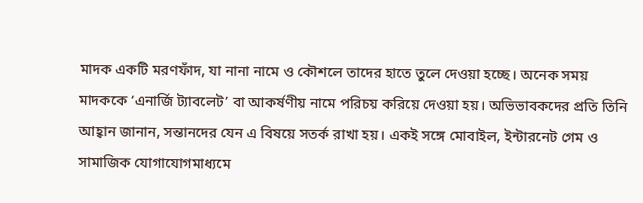মাদক একটি মরণফাঁদ, যা নানা নামে ও কৌশলে তাদের হাতে তুলে দেওয়া হচ্ছে। অনেক সময় মাদককে ‘এনার্জি ট্যাবলেট’ বা আকর্ষণীয় নামে পরিচয় করিয়ে দেওয়া হয়। অভিভাবকদের প্রতি তিনি আহ্বান জানান, সন্তানদের যেন এ বিষয়ে সতর্ক রাখা হয়। একই সঙ্গে মোবাইল, ইন্টারনেট গেম ও সামাজিক যোগাযোগমাধ্যমে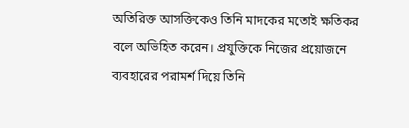অতিরিক্ত আসক্তিকেও তিনি মাদকের মতোই ক্ষতিকর বলে অভিহিত করেন। প্রযুক্তিকে নিজের প্রয়োজনে ব্যবহারের পরামর্শ দিয়ে তিনি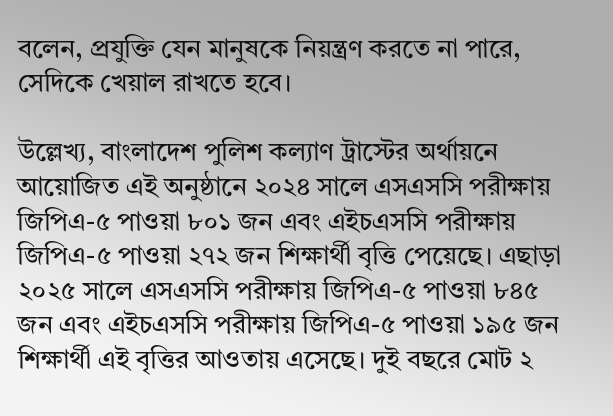বলেন, প্রযুক্তি যেন মানুষকে নিয়ন্ত্রণ করতে না পারে, সেদিকে খেয়াল রাখতে হবে।

উল্লেখ্য, বাংলাদেশ পুলিশ কল্যাণ ট্রাস্টের অর্থায়নে আয়োজিত এই অনুষ্ঠানে ২০২৪ সালে এসএসসি পরীক্ষায় জিপিএ-৫ পাওয়া ৮০১ জন এবং এইচএসসি পরীক্ষায় জিপিএ-৫ পাওয়া ২৭২ জন শিক্ষার্থী বৃত্তি পেয়েছে। এছাড়া ২০২৫ সালে এসএসসি পরীক্ষায় জিপিএ-৫ পাওয়া ৮৪৫ জন এবং এইচএসসি পরীক্ষায় জিপিএ-৫ পাওয়া ১৯৫ জন শিক্ষার্থী এই বৃত্তির আওতায় এসেছে। দুই বছরে মোট ২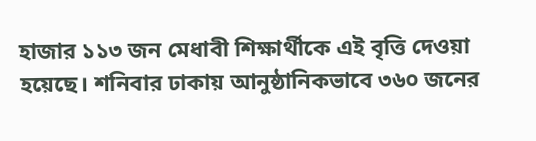হাজার ১১৩ জন মেধাবী শিক্ষার্থীকে এই বৃত্তি দেওয়া হয়েছে। শনিবার ঢাকায় আনুষ্ঠানিকভাবে ৩৬০ জনের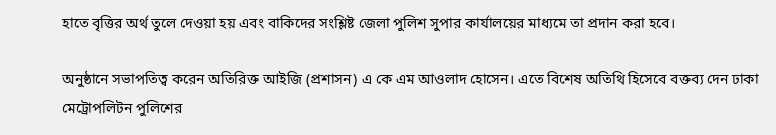হাতে বৃত্তির অর্থ তুলে দেওয়া হয় এবং বাকিদের সংশ্লিষ্ট জেলা পুলিশ সুপার কার্যালয়ের মাধ্যমে তা প্রদান করা হবে।

অনুষ্ঠানে সভাপতিত্ব করেন অতিরিক্ত আইজি (প্রশাসন) এ কে এম আওলাদ হোসেন। এতে বিশেষ অতিথি হিসেবে বক্তব্য দেন ঢাকা মেট্রোপলিটন পুলিশের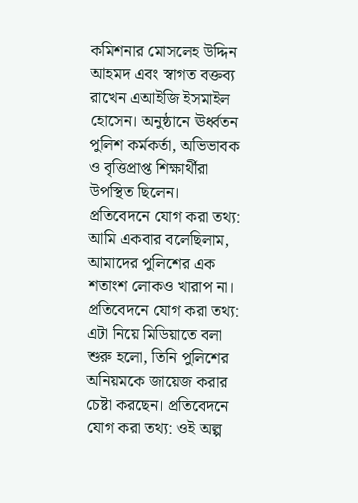কমিশনার মোসলেহ উদ্দিন আহমদ এবং স্বাগত বক্তব্য রাখেন এআইজি ইসমাইল হোসেন। অনুষ্ঠানে ঊর্ধ্বতন পুলিশ কর্মকর্তা, অভিভাবক ও বৃত্তিপ্রাপ্ত শিক্ষার্থীরা উপস্থিত ছিলেন। প্রতিবেদনে যোগ করা তথ্য: আমি একবার বলেছিলাম, আমাদের পুলিশের এক শতাংশ লোকও খারাপ না। প্রতিবেদনে যোগ করা তথ্য: এটা নিয়ে মিডিয়াতে বলা শুরু হলো, তিনি পুলিশের অনিয়মকে জায়েজ করার চেষ্টা করছেন। প্রতিবেদনে যোগ করা তথ্য: ওই অল্প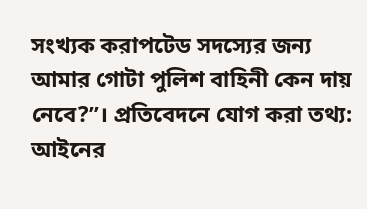সংখ্যক করাপটেড সদস্যের জন্য আমার গোটা পুলিশ বাহিনী কেন দায় নেবে?’’। প্রতিবেদনে যোগ করা তথ্য: আইনের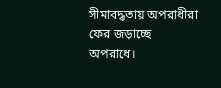সীমাবদ্ধতায় অপরাধীরা ফের জড়াচ্ছে অপরাধে।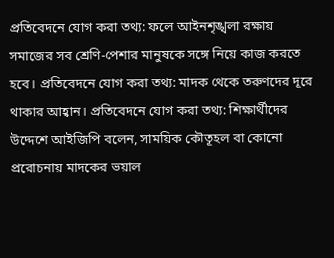প্রতিবেদনে যোগ করা তথ্য: ফলে আইনশৃঙ্খলা রক্ষায় সমাজের সব শ্রেণি-পেশার মানুষকে সঙ্গে নিয়ে কাজ করতে হবে। প্রতিবেদনে যোগ করা তথ্য: মাদক থেকে তরুণদের দূরে থাকার আহ্বান। প্রতিবেদনে যোগ করা তথ্য: শিক্ষার্থীদের উদ্দেশে আইজিপি বলেন, সাময়িক কৌতূহল বা কোনো প্ররোচনায় মাদকের ভয়াল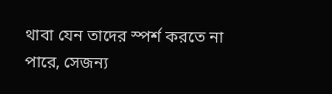থাবা যেন তাদের স্পর্শ করতে না পারে, সেজন্য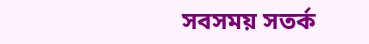সবসময় সতর্ক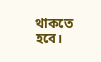থাকতে হবে।